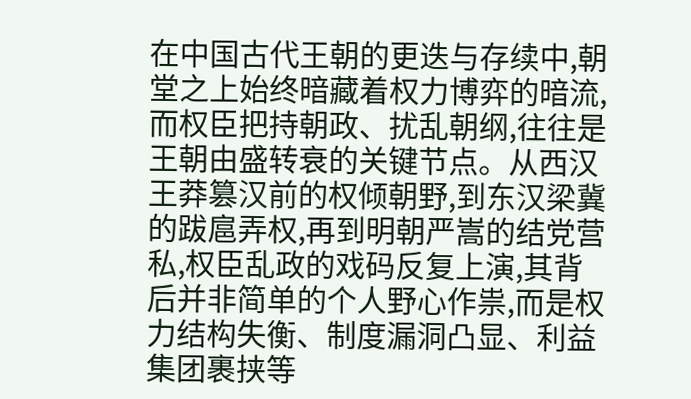在中国古代王朝的更迭与存续中,朝堂之上始终暗藏着权力博弈的暗流,而权臣把持朝政、扰乱朝纲,往往是王朝由盛转衰的关键节点。从西汉王莽篡汉前的权倾朝野,到东汉梁冀的跋扈弄权,再到明朝严嵩的结党营私,权臣乱政的戏码反复上演,其背后并非简单的个人野心作祟,而是权力结构失衡、制度漏洞凸显、利益集团裹挟等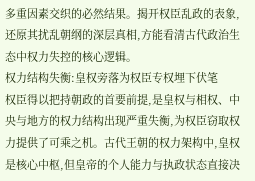多重因素交织的必然结果。揭开权臣乱政的表象,还原其扰乱朝纲的深层真相,方能看清古代政治生态中权力失控的核心逻辑。
权力结构失衡:皇权旁落为权臣专权埋下伏笔
权臣得以把持朝政的首要前提,是皇权与相权、中央与地方的权力结构出现严重失衡,为权臣窃取权力提供了可乘之机。古代王朝的权力架构中,皇权是核心中枢,但皇帝的个人能力与执政状态直接决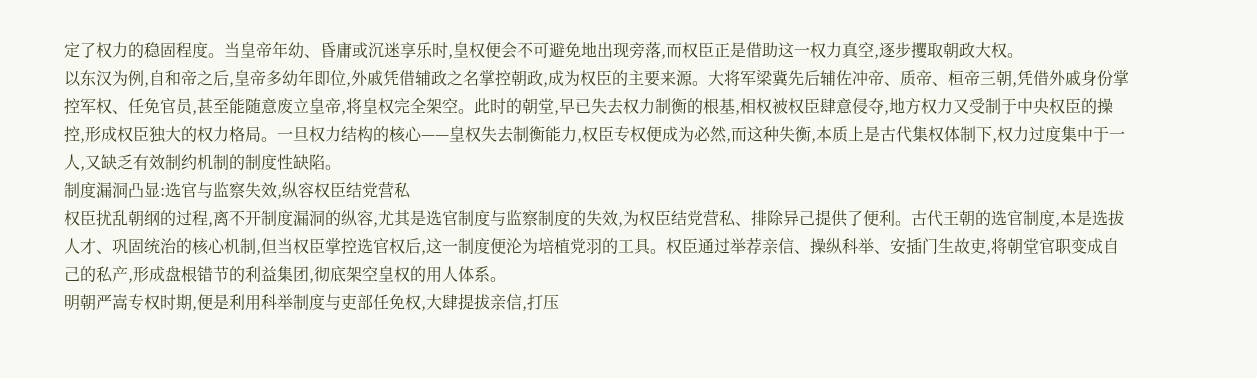定了权力的稳固程度。当皇帝年幼、昏庸或沉迷享乐时,皇权便会不可避免地出现旁落,而权臣正是借助这一权力真空,逐步攫取朝政大权。
以东汉为例,自和帝之后,皇帝多幼年即位,外戚凭借辅政之名掌控朝政,成为权臣的主要来源。大将军梁冀先后辅佐冲帝、质帝、桓帝三朝,凭借外戚身份掌控军权、任免官员,甚至能随意废立皇帝,将皇权完全架空。此时的朝堂,早已失去权力制衡的根基,相权被权臣肆意侵夺,地方权力又受制于中央权臣的操控,形成权臣独大的权力格局。一旦权力结构的核心——皇权失去制衡能力,权臣专权便成为必然,而这种失衡,本质上是古代集权体制下,权力过度集中于一人,又缺乏有效制约机制的制度性缺陷。
制度漏洞凸显:选官与监察失效,纵容权臣结党营私
权臣扰乱朝纲的过程,离不开制度漏洞的纵容,尤其是选官制度与监察制度的失效,为权臣结党营私、排除异己提供了便利。古代王朝的选官制度,本是选拔人才、巩固统治的核心机制,但当权臣掌控选官权后,这一制度便沦为培植党羽的工具。权臣通过举荐亲信、操纵科举、安插门生故吏,将朝堂官职变成自己的私产,形成盘根错节的利益集团,彻底架空皇权的用人体系。
明朝严嵩专权时期,便是利用科举制度与吏部任免权,大肆提拔亲信,打压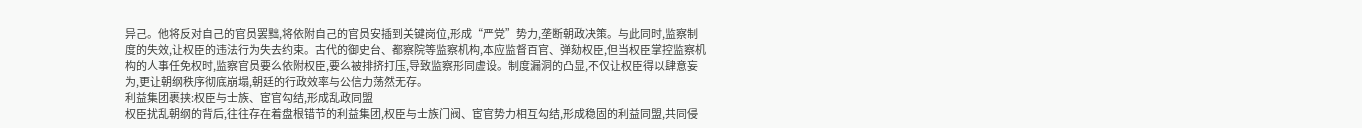异己。他将反对自己的官员罢黜,将依附自己的官员安插到关键岗位,形成“严党”势力,垄断朝政决策。与此同时,监察制度的失效,让权臣的违法行为失去约束。古代的御史台、都察院等监察机构,本应监督百官、弹劾权臣,但当权臣掌控监察机构的人事任免权时,监察官员要么依附权臣,要么被排挤打压,导致监察形同虚设。制度漏洞的凸显,不仅让权臣得以肆意妄为,更让朝纲秩序彻底崩塌,朝廷的行政效率与公信力荡然无存。
利益集团裹挟:权臣与士族、宦官勾结,形成乱政同盟
权臣扰乱朝纲的背后,往往存在着盘根错节的利益集团,权臣与士族门阀、宦官势力相互勾结,形成稳固的利益同盟,共同侵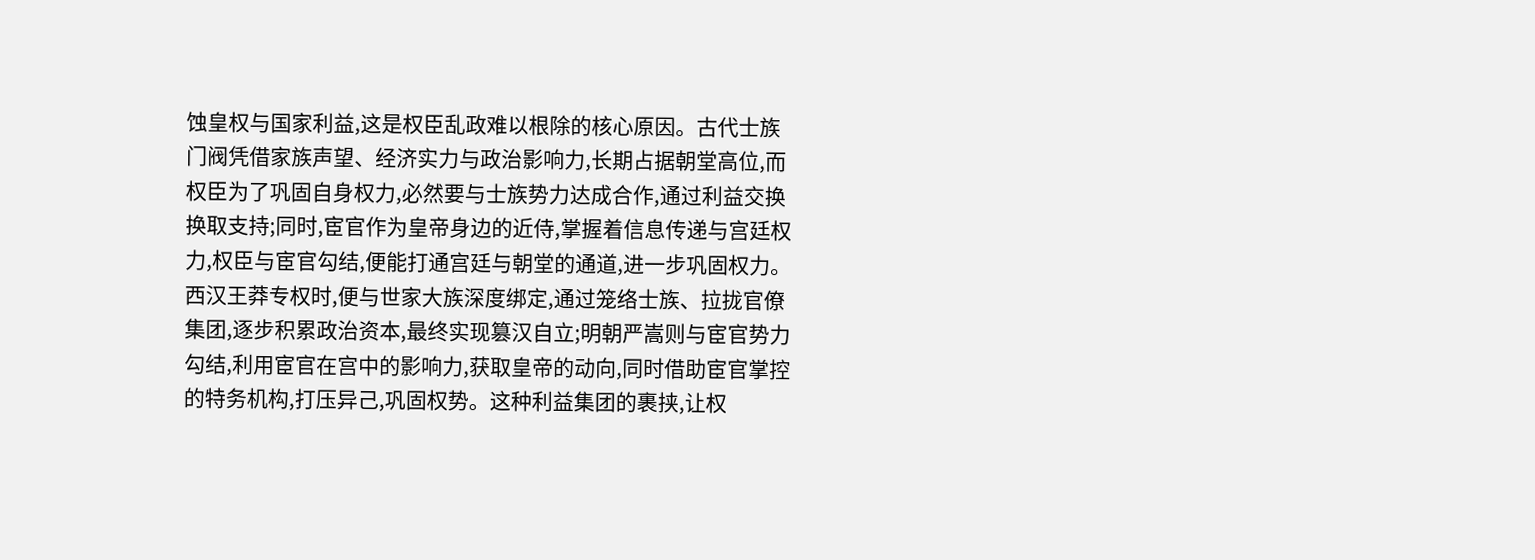蚀皇权与国家利益,这是权臣乱政难以根除的核心原因。古代士族门阀凭借家族声望、经济实力与政治影响力,长期占据朝堂高位,而权臣为了巩固自身权力,必然要与士族势力达成合作,通过利益交换换取支持;同时,宦官作为皇帝身边的近侍,掌握着信息传递与宫廷权力,权臣与宦官勾结,便能打通宫廷与朝堂的通道,进一步巩固权力。
西汉王莽专权时,便与世家大族深度绑定,通过笼络士族、拉拢官僚集团,逐步积累政治资本,最终实现篡汉自立;明朝严嵩则与宦官势力勾结,利用宦官在宫中的影响力,获取皇帝的动向,同时借助宦官掌控的特务机构,打压异己,巩固权势。这种利益集团的裹挟,让权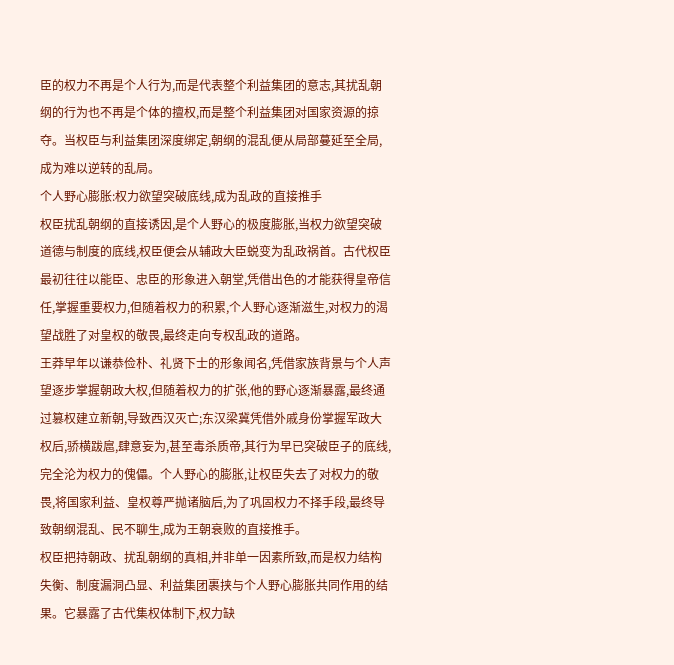臣的权力不再是个人行为,而是代表整个利益集团的意志,其扰乱朝纲的行为也不再是个体的擅权,而是整个利益集团对国家资源的掠夺。当权臣与利益集团深度绑定,朝纲的混乱便从局部蔓延至全局,成为难以逆转的乱局。
个人野心膨胀:权力欲望突破底线,成为乱政的直接推手
权臣扰乱朝纲的直接诱因,是个人野心的极度膨胀,当权力欲望突破道德与制度的底线,权臣便会从辅政大臣蜕变为乱政祸首。古代权臣最初往往以能臣、忠臣的形象进入朝堂,凭借出色的才能获得皇帝信任,掌握重要权力,但随着权力的积累,个人野心逐渐滋生,对权力的渴望战胜了对皇权的敬畏,最终走向专权乱政的道路。
王莽早年以谦恭俭朴、礼贤下士的形象闻名,凭借家族背景与个人声望逐步掌握朝政大权,但随着权力的扩张,他的野心逐渐暴露,最终通过篡权建立新朝,导致西汉灭亡;东汉梁冀凭借外戚身份掌握军政大权后,骄横跋扈,肆意妄为,甚至毒杀质帝,其行为早已突破臣子的底线,完全沦为权力的傀儡。个人野心的膨胀,让权臣失去了对权力的敬畏,将国家利益、皇权尊严抛诸脑后,为了巩固权力不择手段,最终导致朝纲混乱、民不聊生,成为王朝衰败的直接推手。
权臣把持朝政、扰乱朝纲的真相,并非单一因素所致,而是权力结构失衡、制度漏洞凸显、利益集团裹挟与个人野心膨胀共同作用的结果。它暴露了古代集权体制下,权力缺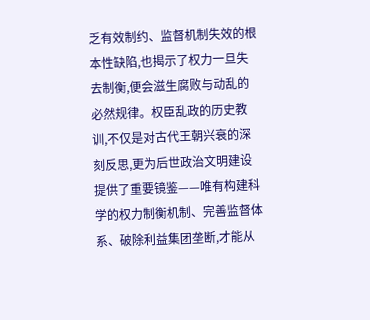乏有效制约、监督机制失效的根本性缺陷,也揭示了权力一旦失去制衡,便会滋生腐败与动乱的必然规律。权臣乱政的历史教训,不仅是对古代王朝兴衰的深刻反思,更为后世政治文明建设提供了重要镜鉴——唯有构建科学的权力制衡机制、完善监督体系、破除利益集团垄断,才能从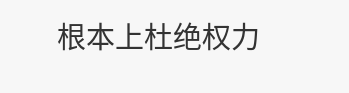根本上杜绝权力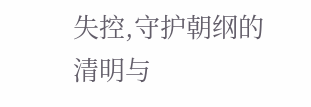失控,守护朝纲的清明与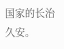国家的长治久安。